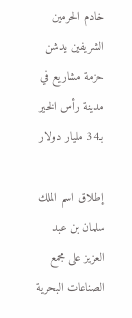خادم الحرمين الشريفين يدشن حزمة مشاريع في مدينة رأس الخير بـ34 مليار دولار

إطلاق اسم الملك سلمان بن عبد العزيز على مجمع الصناعات البحرية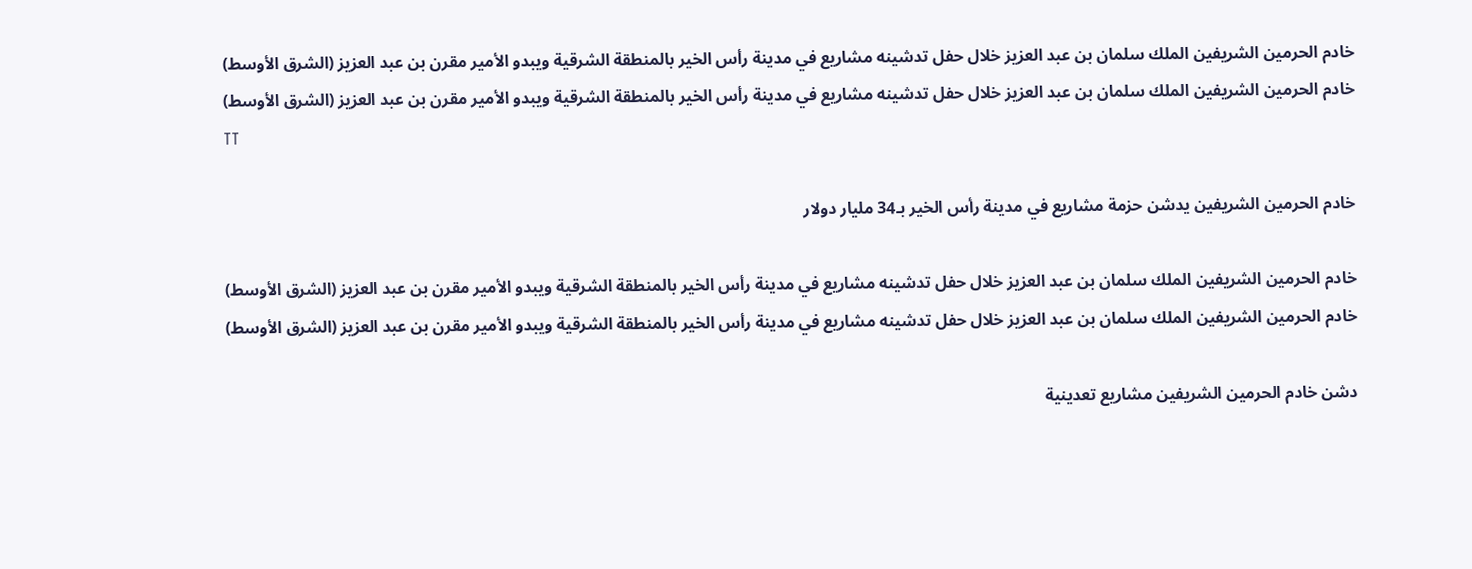خادم الحرمين الشريفين الملك سلمان بن عبد العزيز خلال حفل تدشينه مشاريع في مدينة رأس الخير بالمنطقة الشرقية ويبدو الأمير مقرن بن عبد العزيز (الشرق الأوسط)
خادم الحرمين الشريفين الملك سلمان بن عبد العزيز خلال حفل تدشينه مشاريع في مدينة رأس الخير بالمنطقة الشرقية ويبدو الأمير مقرن بن عبد العزيز (الشرق الأوسط)
TT

خادم الحرمين الشريفين يدشن حزمة مشاريع في مدينة رأس الخير بـ34 مليار دولار

خادم الحرمين الشريفين الملك سلمان بن عبد العزيز خلال حفل تدشينه مشاريع في مدينة رأس الخير بالمنطقة الشرقية ويبدو الأمير مقرن بن عبد العزيز (الشرق الأوسط)
خادم الحرمين الشريفين الملك سلمان بن عبد العزيز خلال حفل تدشينه مشاريع في مدينة رأس الخير بالمنطقة الشرقية ويبدو الأمير مقرن بن عبد العزيز (الشرق الأوسط)

دشن خادم الحرمين الشريفين مشاريع تعدينية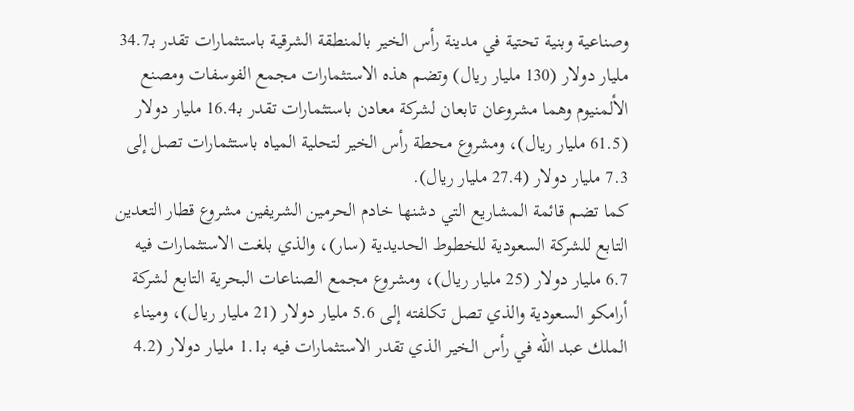وصناعية وبنية تحتية في مدينة رأس الخير بالمنطقة الشرقية باستثمارات تقدر بـ34.7 مليار دولار (130 مليار ريال) وتضم هذه الاستثمارات مجمع الفوسفات ومصنع الألمنيوم وهما مشروعان تابعان لشركة معادن باستثمارات تقدر بـ16.4 مليار دولار (61.5 مليار ريال)، ومشروع محطة رأس الخير لتحلية المياه باستثمارات تصل إلى 7.3 مليار دولار (27.4 مليار ريال).
كما تضم قائمة المشاريع التي دشنها خادم الحرمين الشريفين مشروع قطار التعدين التابع للشركة السعودية للخطوط الحديدية (سار)، والذي بلغت الاستثمارات فيه 6.7 مليار دولار (25 مليار ريال)، ومشروع مجمع الصناعات البحرية التابع لشركة أرامكو السعودية والذي تصل تكلفته إلى 5.6 مليار دولار (21 مليار ريال)، وميناء الملك عبد الله في رأس الخير الذي تقدر الاستثمارات فيه بـ1.1 مليار دولار (4.2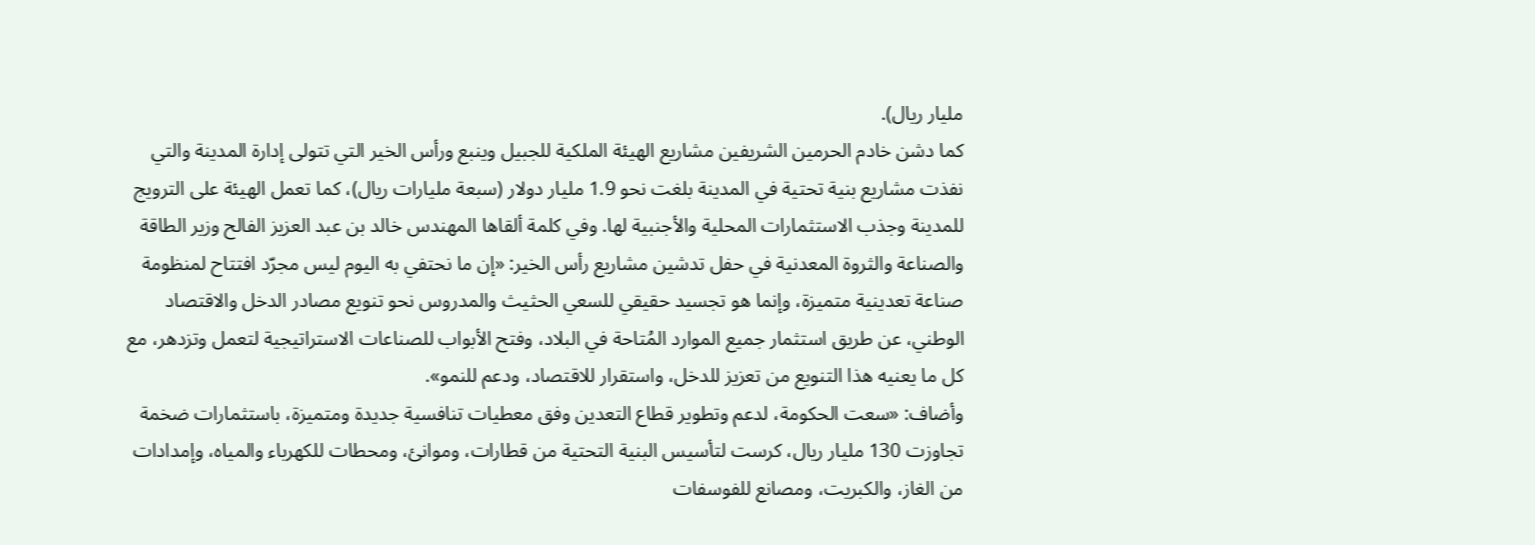مليار ريال).
كما دشن خادم الحرمين الشريفين مشاريع الهيئة الملكية للجبيل وينبع ورأس الخير التي تتولى إدارة المدينة والتي نفذت مشاريع بنية تحتية في المدينة بلغت نحو 1.9 مليار دولار (سبعة مليارات ريال)، كما تعمل الهيئة على الترويج للمدينة وجذب الاستثمارات المحلية والأجنبية لها. وفي كلمة ألقاها المهندس خالد بن عبد العزيز الفالح وزير الطاقة والصناعة والثروة المعدنية في حفل تدشين مشاريع رأس الخير: «إن ما نحتفي به اليوم ليس مجرّد افتتاح لمنظومة صناعة تعدينية متميزة، وإنما هو تجسيد حقيقي للسعي الحثيث والمدروس نحو تنويع مصادر الدخل والاقتصاد الوطني، عن طريق استثمار جميع الموارد المُتاحة في البلاد، وفتح الأبواب للصناعات الاستراتيجية لتعمل وتزدهر، مع كل ما يعنيه هذا التنويع من تعزيز للدخل، واستقرار للاقتصاد، ودعم للنمو».
وأضاف: «سعت الحكومة، لدعم وتطوير قطاع التعدين وفق معطيات تنافسية جديدة ومتميزة، باستثمارات ضخمة تجاوزت 130 مليار ريال، كرست لتأسيس البنية التحتية من قطارات، وموانئ، ومحطات للكهرباء والمياه، وإمدادات من الغاز، والكبريت، ومصانع للفوسفات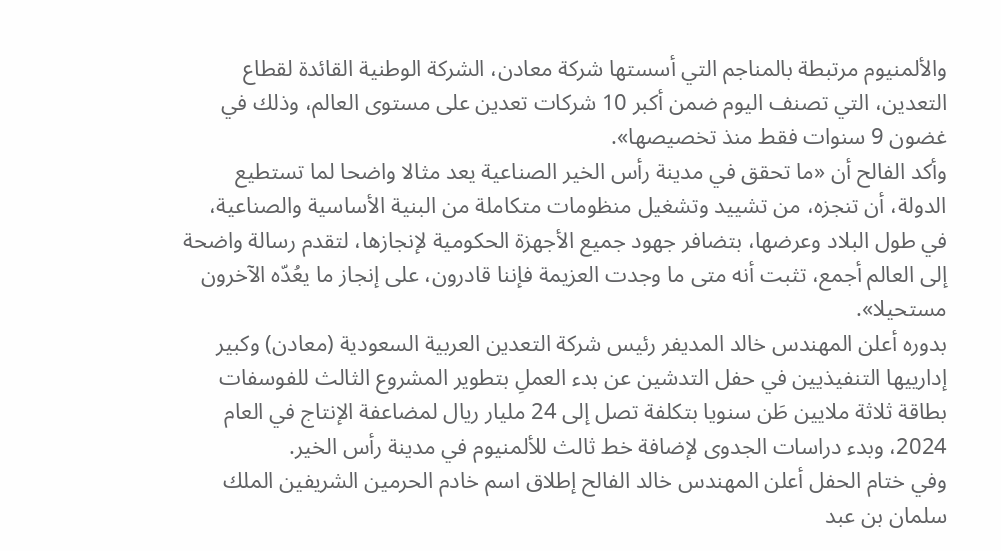والألمنيوم مرتبطة بالمناجم التي أسستها شركة معادن، الشركة الوطنية القائدة لقطاع التعدين، التي تصنف اليوم ضمن أكبر 10 شركات تعدين على مستوى العالم، وذلك في غضون 9 سنوات فقط منذ تخصيصها».
وأكد الفالح أن «ما تحقق في مدينة رأس الخير الصناعية يعد مثالا واضحا لما تستطيع الدولة، أن تنجزه، من تشييد وتشغيل منظومات متكاملة من البنية الأساسية والصناعية، في طول البلاد وعرضها، بتضافر جهود جميع الأجهزة الحكومية لإنجازها، لتقدم رسالة واضحة إلى العالم أجمع، تثبت أنه متى ما وجدت العزيمة فإننا قادرون، على إنجاز ما يعُدّه الآخرون مستحيلا».
بدوره أعلن المهندس خالد المديفر رئيس شركة التعدين العربية السعودية (معادن) وكبير إدارييها التنفيذيين في حفل التدشين عن بدء العملِ بتطوير المشروع الثالث للفوسفات بطاقة ثلاثة ملايين طَن سنويا بتكلفة تصل إلى 24 مليار ريال لمضاعفة الإنتاج في العام 2024، وبدء دراسات الجدوى لإضافة خط ثالث للألمنيوم في مدينة رأس الخير.
وفي ختام الحفل أعلن المهندس خالد الفالح إطلاق اسم خادم الحرمين الشريفين الملك سلمان بن عبد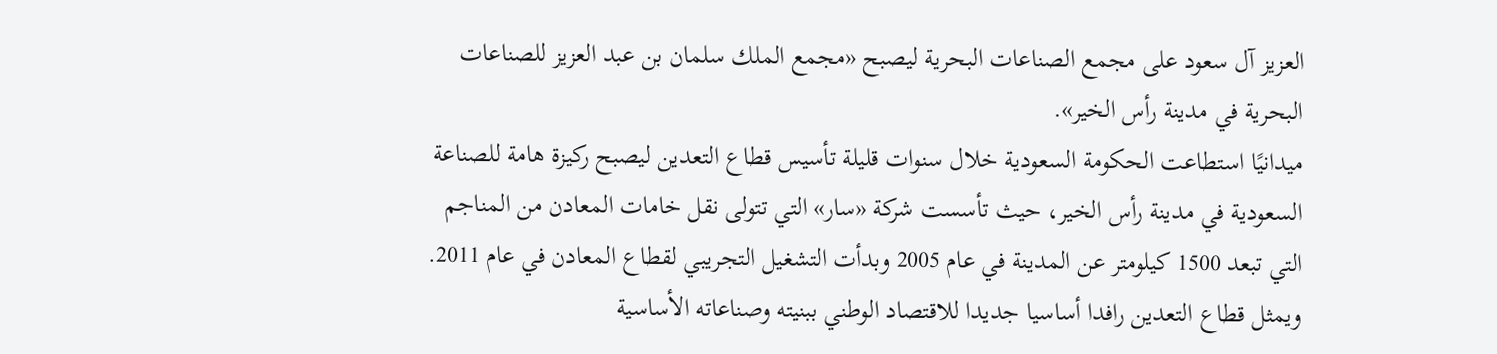العزيز آل سعود على مجمع الصناعات البحرية ليصبح «مجمع الملك سلمان بن عبد العزيز للصناعات البحرية في مدينة رأس الخير».
ميدانيًا استطاعت الحكومة السعودية خلال سنوات قليلة تأسيس قطاع التعدين ليصبح ركيزة هامة للصناعة السعودية في مدينة رأس الخير، حيث تأسست شركة «سار» التي تتولى نقل خامات المعادن من المناجم التي تبعد 1500 كيلومتر عن المدينة في عام 2005 وبدأت التشغيل التجريبي لقطاع المعادن في عام 2011.
ويمثل قطاع التعدين رافدا أساسيا جديدا للاقتصاد الوطني ببنيته وصناعاته الأساسية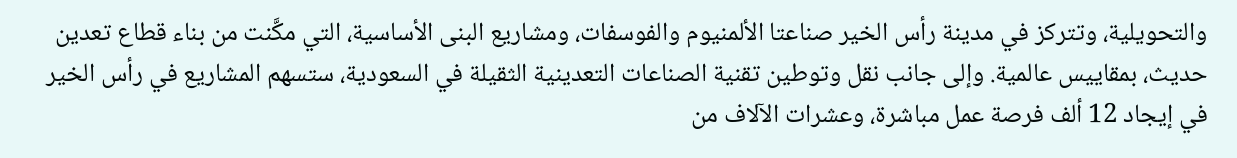والتحويلية، وتتركز في مدينة رأس الخير صناعتا الألمنيوم والفوسفات، ومشاريع البنى الأساسية، التي مكَّنت من بناء قطاع تعدين حديث، بمقاييس عالمية. وإلى جانب نقل وتوطين تقنية الصناعات التعدينية الثقيلة في السعودية، ستسهم المشاريع في رأس الخير في إيجاد 12 ألف فرصة عمل مباشرة، وعشرات الآلاف من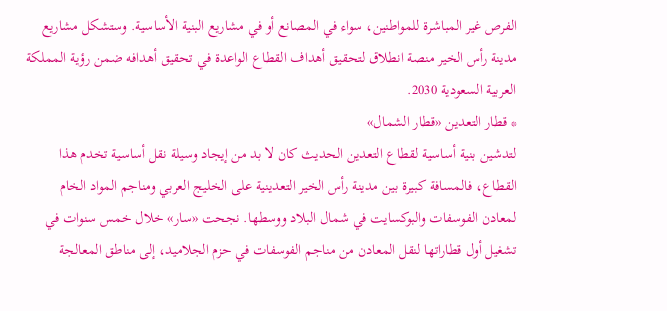الفرص غير المباشرة للمواطنين، سواء في المصانع أو في مشاريع البنية الأساسية. وستشكل مشاريع مدينة رأس الخير منصة انطلاق لتحقيق أهداف القطاع الواعدة في تحقيق أهدافه ضمن رؤية المملكة العربية السعودية 2030.
* قطار التعدين «قطار الشمال»
لتدشين بنية أساسية لقطاع التعدين الحديث كان لا بد من إيجاد وسيلة نقل أساسية تخدم هذا القطاع، فالمسافة كبيرة بين مدينة رأس الخير التعدينية على الخليج العربي ومناجم المواد الخام لمعادن الفوسفات والبوكسايت في شمال البلاد ووسطها. نجحت «سار» خلال خمس سنوات في تشغيل أول قطاراتها لنقل المعادن من مناجم الفوسفات في حزم الجلاميد، إلى مناطق المعالجة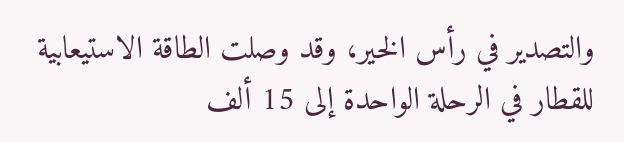والتصدير في رأس الخير، وقد وصلت الطاقة الاستيعابية للقطار في الرحلة الواحدة إلى 15 ألف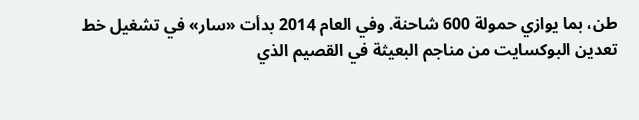طن، بما يوازي حمولة 600 شاحنة. وفي العام 2014 بدأت «سار» في تشغيل خط تعدين البوكسايت من مناجم البعيثة في القصيم الذي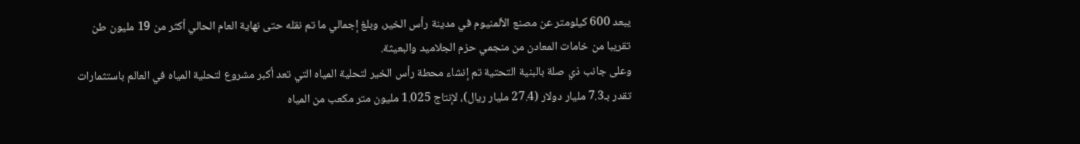يبعد 600 كيلومتر عن مصنع الألمنيوم في مدينة رأس الخير، وبلغ إجمالي ما تم نقله حتى نهاية العام الحالي أكثر من 19 مليون طن تقريبا من خامات المعادن من منجمي حزم الجلاميد والبعيثة.
وعلى جانب ذي صلة بالبنية التحتية تم إنشاء محطة رأس الخير لتحلية المياه التي تعد أكبر مشروع لتحلية المياه في العالم باستثمارات تقدر بـ7.3 مليار دولار (27.4 مليار ريال)، لإنتاج 1.025 مليون متر مكعب من المياه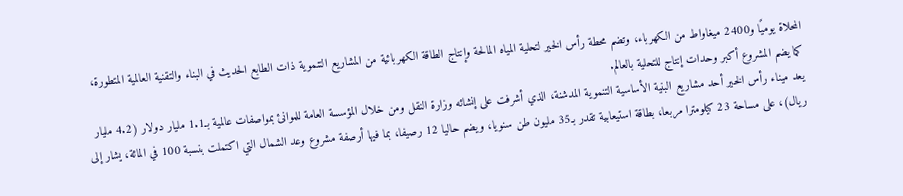المحلاة يوميًا و2400 ميغاواط من الكهرباء، وتضم محطة رأس الخير لتحلية المياه المالحة وإنتاج الطاقة الكهربائية من المشاريع التنموية ذات الطابع الحديث في البناء والتقنية العالمية المتطورة، كما يضم المشروع أكبر وحدات إنتاج للتحلية بالعالم.
يعد ميناء رأس الخير أحد مشاريع البنية الأساسية التنموية المدشنة، الذي أشرفت على إنشائه وزارة النقل ومن خلال المؤسسة العامة للموانئ بمواصفات عالمية بـ1.1 مليار دولار (4.2 مليار ريال)، على مساحة 23 كيلومترا مربعا، بطاقة استيعابية تقدر بـ35 مليون طن سنويا، ويضم حاليا 12 رصيفا، بما فيها أرصفة مشروع وعد الشمال التي اكتملت بنسبة 100 في المائة، يشار إلى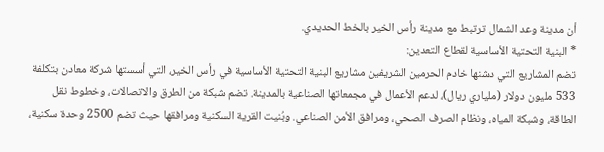أن مدينة وعد الشمال ترتبط مع مدينة رأس الخير بالخط الحديدي.
* البنية التحتية الأساسية لقطاع التعدين:
تضم المشاريع التي دشنها خادم الحرمين الشريفين مشاريع البنية التحتية الأساسية في رأس الخير، التي أسستها شركة معادن بتكلفة 533 مليون دولار (ملياري ريال)، لدعم الأعمال في مجمعاتها الصناعية بالمدينة. تضم شبكة من الطرق والاتصالات، وخطوط نقل الطاقة، وشبكة المياه، ونظام الصرف الصحي، ومرافق الأمن الصناعي. وبُنيت القرية السكنية ومرافقها حيث تضم 2500 وحدة سكنية،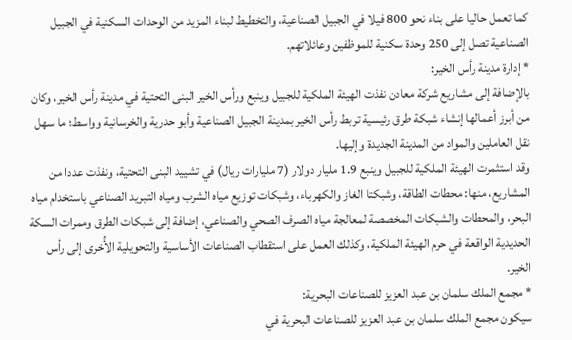كما تعمل حاليا على بناء نحو 800 فيلا في الجبيل الصناعية، والتخطيط لبناء المزيد من الوحدات السكنية في الجبيل الصناعية تصل إلى 250 وحدة سكنية للموظفين وعائلاتهم.
* إدارة مدينة رأس الخير:
بالإضافة إلى مشاريع شركة معادن نفذت الهيئة الملكية للجبيل وينبع ورأس الخير البنى التحتية في مدينة رأس الخير، وكان من أبرز أعمالها إنشاء شبكة طرق رئيسية تربط رأس الخير بمدينة الجبيل الصناعية وأبو حدرية والخرسانية وواسط؛ ما سهل نقل العاملين والمواد من المدينة الجديدة وإليها.
وقد استثمرت الهيئة الملكية للجبيل وينبع 1.9 مليار دولار (7 مليارات ريال) في تشييد البنى التحتية، ونفذت عددا من المشاريع، منها: محطات الطاقة، وشبكتا الغاز والكهرباء، وشبكات توزيع مياه الشرب ومياه التبريد الصناعي باستخدام مياه البحر، والمحطات والشبكات المخصصة لمعالجة مياه الصرف الصحي والصناعي، إضافة إلى شبكات الطرق وممرات السكة الحديدية الواقعة في حرم الهيئة الملكية، وكذلك العمل على استقطاب الصناعات الأساسية والتحويلية الأُخرى إلى رأس الخير.
* مجمع الملك سلمان بن عبد العزيز للصناعات البحرية:
سيكون مجمع الملك سلمان بن عبد العزيز للصناعات البحرية في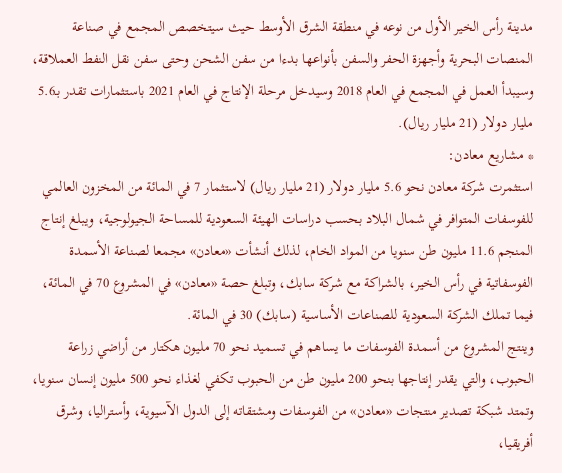مدينة رأس الخير الأول من نوعه في منطقة الشرق الأوسط حيث سيتخصص المجمع في صناعة المنصات البحرية وأجهزة الحفر والسفن بأنواعها بدءا من سفن الشحن وحتى سفن نقل النفط العملاقة، وسيبدأ العمل في المجمع في العام 2018 وسيدخل مرحلة الإنتاج في العام 2021 باستثمارات تقدر بـ5.6 مليار دولار (21 مليار ريال).
* مشاريع معادن:
استثمرت شركة معادن نحو 5.6 مليار دولار (21 مليار ريال) لاستثمار 7 في المائة من المخزون العالمي للفوسفات المتوافر في شمال البلاد بحسب دراسات الهيئة السعودية للمساحة الجيولوجية، ويبلغ إنتاج المنجم 11.6 مليون طن سنويا من المواد الخام، لذلك أنشأت «معادن» مجمعا لصناعة الأسمدة الفوسفاتية في رأس الخير، بالشراكة مع شركة سابك، وتبلغ حصة «معادن» في المشروع 70 في المائة، فيما تملك الشركة السعودية للصناعات الأساسية (سابك) 30 في المائة.
وينتج المشروع من أسمدة الفوسفات ما يساهم في تسميد نحو 70 مليون هكتار من أراضي زراعة الحبوب، والتي يقدر إنتاجها بنحو 200 مليون طن من الحبوب تكفي لغذاء نحو 500 مليون إنسان سنويا، وتمتد شبكة تصدير منتجات «معادن» من الفوسفات ومشتقاته إلى الدول الآسيوية، وأستراليا، وشرق أفريقيا،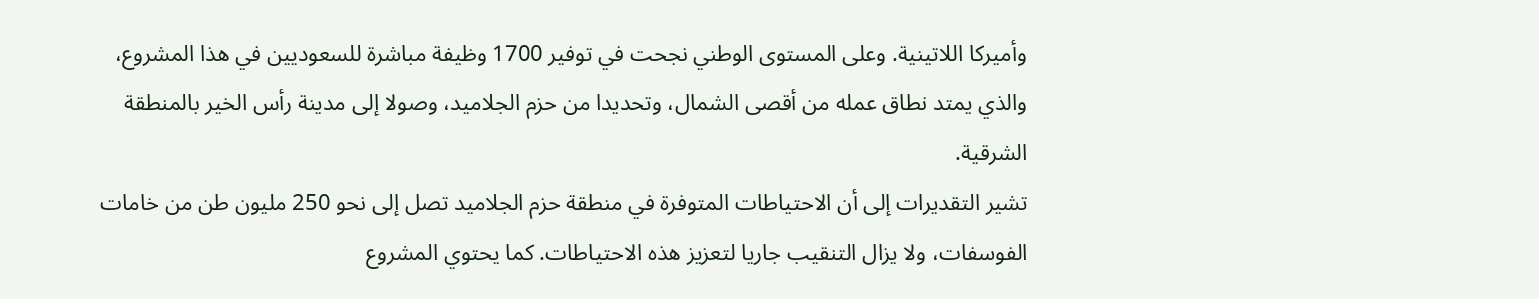وأميركا اللاتينية. وعلى المستوى الوطني نجحت في توفير 1700 وظيفة مباشرة للسعوديين في هذا المشروع، والذي يمتد نطاق عمله من أقصى الشمال، وتحديدا من حزم الجلاميد، وصولا إلى مدينة رأس الخير بالمنطقة الشرقية.
تشير التقديرات إلى أن الاحتياطات المتوفرة في منطقة حزم الجلاميد تصل إلى نحو 250 مليون طن من خامات الفوسفات، ولا يزال التنقيب جاريا لتعزيز هذه الاحتياطات. كما يحتوي المشروع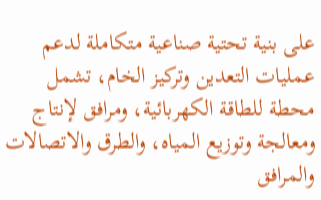على بنية تحتية صناعية متكاملة لدعم عمليات التعدين وتركيز الخام، تشمل محطة للطاقة الكهربائية، ومرافق لإنتاج ومعالجة وتوزيع المياه، والطرق والاتصالات والمرافق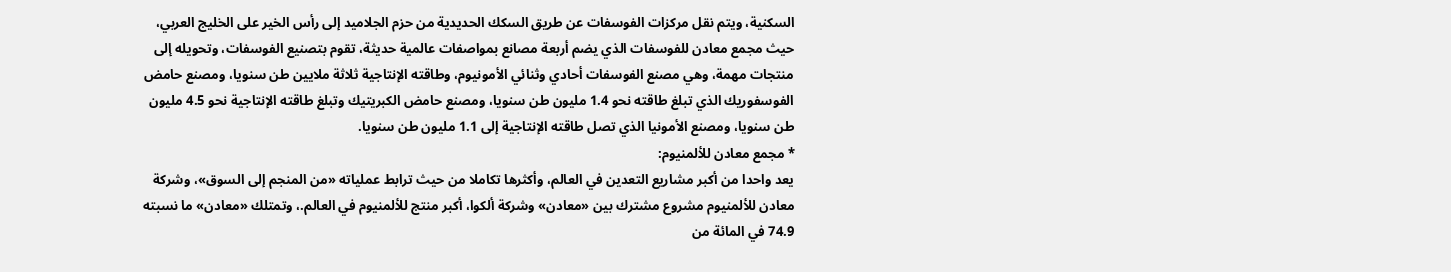السكنية، ويتم نقل مركزات الفوسفات عن طريق السكك الحديدية من حزم الجلاميد إلى رأس الخير على الخليج العربي، حيث مجمع معادن للفوسفات الذي يضم أربعة مصانع بمواصفات عالمية حديثة، تقوم بتصنيع الفوسفات، وتحويله إلى منتجات مهمة، وهي مصنع الفوسفات أحادي وثنائي الأمونيوم، وطاقته الإنتاجية ثلاثة ملايين طن سنويا، ومصنع حامض الفوسفوريك الذي تبلغ طاقته نحو 1.4 مليون طن سنويا، ومصنع حامض الكبريتيك وتبلغ طاقته الإنتاجية نحو 4.5 مليون طن سنويا، ومصنع الأمونيا الذي تصل طاقته الإنتاجية إلى 1.1 مليون طن سنويا.
* مجمع معادن للألمنيوم:
يعد واحدا من أكبر مشاريع التعدين في العالم، وأكثرها تكاملا من حيث ترابط عملياته «من المنجم إلى السوق»، وشركة معادن للألمنيوم مشروع مشترك بين «معادن» وشركة ألكوا، أكبر منتج للألمنيوم في العالم.، وتمتلك «معادن» ما نسبته 74.9 في المائة من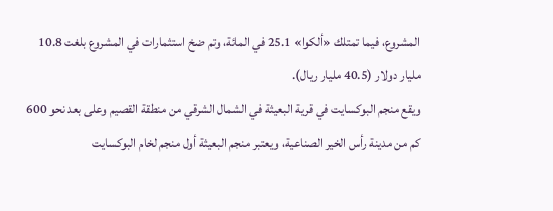المشروع، فيما تمتلك «ألكوا» 25.1 في المائة، وتم ضخ استثمارات في المشروع بلغت 10.8 مليار دولار (40.5 مليار ريال).
ويقع منجم البوكسايت في قرية البعيثة في الشمال الشرقي من منطقة القصيم وعلى بعد نحو 600 كم من مدينة رأس الخير الصناعية، ويعتبر منجم البعيثة أول منجم لخام البوكسايت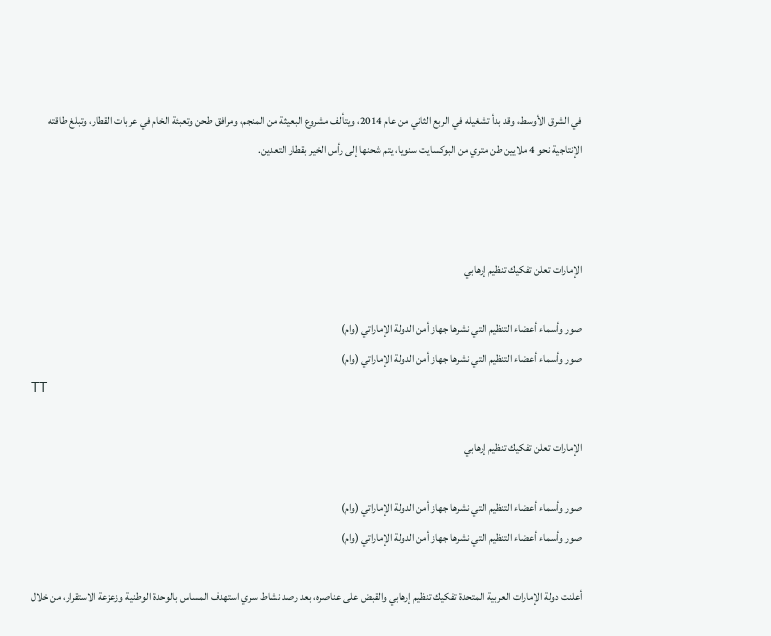في الشرق الأوسط، وقد بدأ تشغيله في الربع الثاني من عام 2014، ويتألف مشروع البعيثة من المنجم، ومرافق طحن وتعبئة الخام في عربات القطار، وتبلغ طاقته الإنتاجية نحو 4 ملايين طن متري من البوكسايت سنويا، يتم شحنها إلى رأس الخير بقطار التعدين.



الإمارات تعلن تفكيك تنظيم إرهابي

صور وأسماء أعضاء التنظيم التي نشرها جهاز أمن الدولة الإماراتي (وام)
صور وأسماء أعضاء التنظيم التي نشرها جهاز أمن الدولة الإماراتي (وام)
TT

الإمارات تعلن تفكيك تنظيم إرهابي

صور وأسماء أعضاء التنظيم التي نشرها جهاز أمن الدولة الإماراتي (وام)
صور وأسماء أعضاء التنظيم التي نشرها جهاز أمن الدولة الإماراتي (وام)

أعلنت دولة الإمارات العربية المتحدة تفكيك تنظيم إرهابي والقبض على عناصره، بعد رصد نشاط سري استهدف المساس بالوحدة الوطنية وزعزعة الاستقرار، من خلال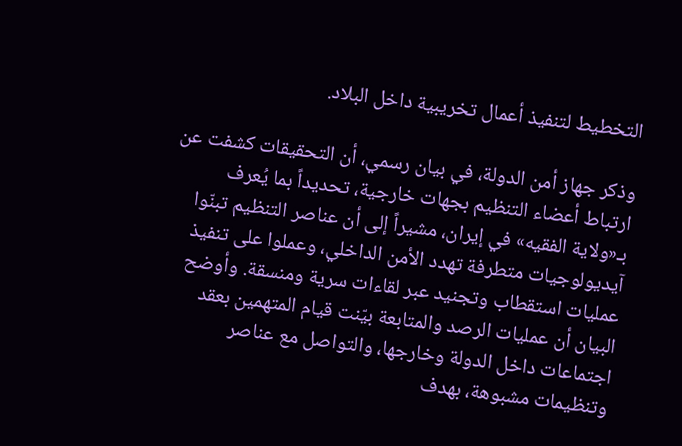التخطيط لتنفيذ أعمال تخريبية داخل البلاد.

وذكر جهاز أمن الدولة، في بيان رسمي، أن التحقيقات كشفت عن ارتباط أعضاء التنظيم بجهات خارجية، تحديداً بما يُعرف بـ«ولاية الفقيه» في إيران، مشيراً إلى أن عناصر التنظيم تبنّوا آيديولوجيات متطرفة تهدد الأمن الداخلي، وعملوا على تنفيذ عمليات استقطاب وتجنيد عبر لقاءات سرية ومنسقة. وأوضح البيان أن عمليات الرصد والمتابعة بيّنت قيام المتهمين بعقد اجتماعات داخل الدولة وخارجها، والتواصل مع عناصر وتنظيمات مشبوهة، بهدف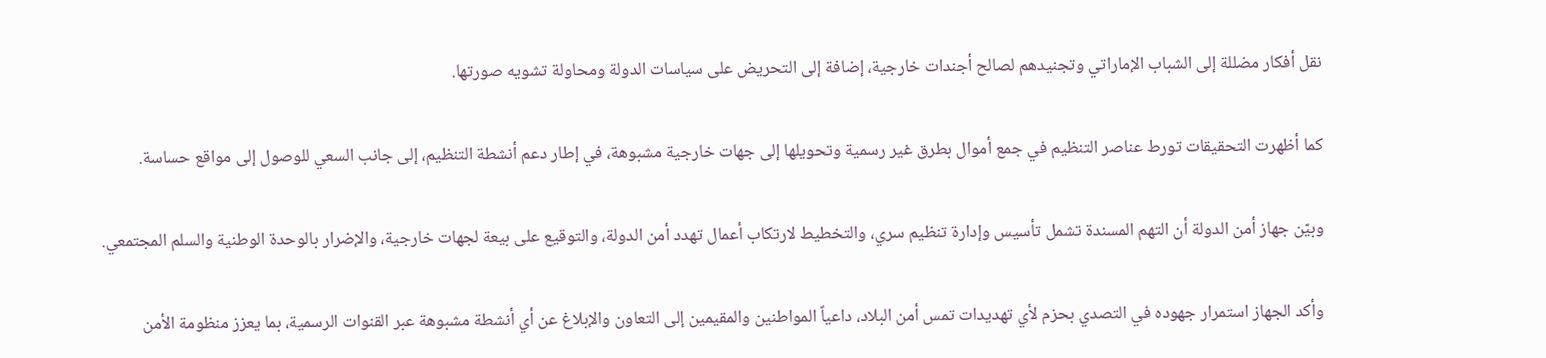نقل أفكار مضللة إلى الشباب الإماراتي وتجنيدهم لصالح أجندات خارجية، إضافة إلى التحريض على سياسات الدولة ومحاولة تشويه صورتها.

كما أظهرت التحقيقات تورط عناصر التنظيم في جمع أموال بطرق غير رسمية وتحويلها إلى جهات خارجية مشبوهة، في إطار دعم أنشطة التنظيم، إلى جانب السعي للوصول إلى مواقع حساسة.

وبيّن جهاز أمن الدولة أن التهم المسندة تشمل تأسيس وإدارة تنظيم سري، والتخطيط لارتكاب أعمال تهدد أمن الدولة، والتوقيع على بيعة لجهات خارجية، والإضرار بالوحدة الوطنية والسلم المجتمعي.

وأكد الجهاز استمرار جهوده في التصدي بحزم لأي تهديدات تمس أمن البلاد، داعياً المواطنين والمقيمين إلى التعاون والإبلاغ عن أي أنشطة مشبوهة عبر القنوات الرسمية، بما يعزز منظومة الأمن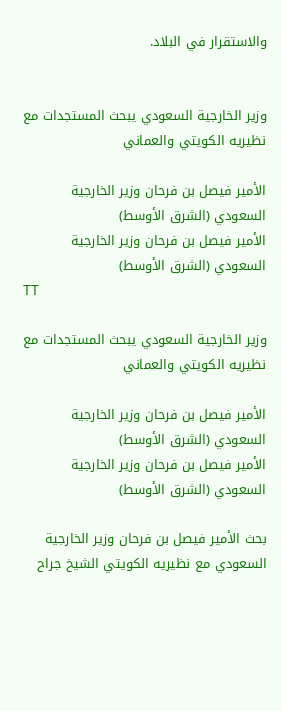والاستقرار في البلاد.


وزير الخارجية السعودي يبحث المستجدات مع نظيريه الكويتي والعماني

الأمير فيصل بن فرحان وزير الخارجية السعودي (الشرق الأوسط)
الأمير فيصل بن فرحان وزير الخارجية السعودي (الشرق الأوسط)
TT

وزير الخارجية السعودي يبحث المستجدات مع نظيريه الكويتي والعماني

الأمير فيصل بن فرحان وزير الخارجية السعودي (الشرق الأوسط)
الأمير فيصل بن فرحان وزير الخارجية السعودي (الشرق الأوسط)

بحث الأمير فيصل بن فرحان وزير الخارجية السعودي مع نظيريه الكويتي الشيخ جراح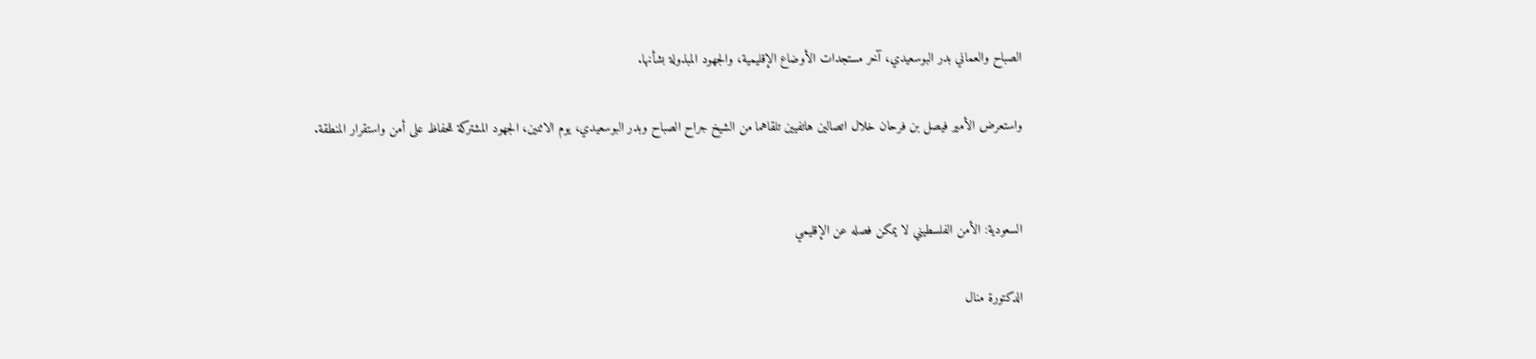الصباح والعماني بدر البوسعيدي، آخر مستجدات الأوضاع الإقليمية، والجهود المبذولة بشأنها.

واستعرض الأمير فيصل بن فرحان خلال اتصالين هاتفيين تلقاهما من الشيخ جراح الصباح وبدر البوسعيدي، يوم الاثنين، الجهود المشتركة للحفاظ على أمن واستقرار المنطقة.


السعودية: الأمن الفلسطيني لا يمكن فصله عن الإقليمي

الدكتورة منال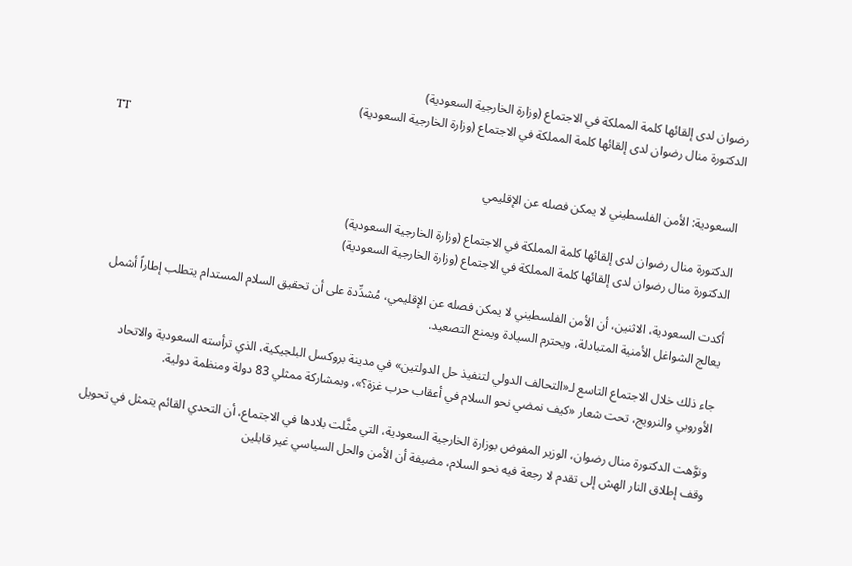رضوان لدى إلقائها كلمة المملكة في الاجتماع (وزارة الخارجية السعودية)
الدكتورة منال رضوان لدى إلقائها كلمة المملكة في الاجتماع (وزارة الخارجية السعودية)
TT

السعودية: الأمن الفلسطيني لا يمكن فصله عن الإقليمي

الدكتورة منال رضوان لدى إلقائها كلمة المملكة في الاجتماع (وزارة الخارجية السعودية)
الدكتورة منال رضوان لدى إلقائها كلمة المملكة في الاجتماع (وزارة الخارجية السعودية)

أكدت السعودية، الاثنين، أن الأمن الفلسطيني لا يمكن فصله عن الإقليمي، مُشدِّدة على أن تحقيق السلام المستدام يتطلب إطاراً أشمل يعالج الشواغل الأمنية المتبادلة، ويحترم السيادة ويمنع التصعيد.

جاء ذلك خلال الاجتماع التاسع لـ«التحالف الدولي لتنفيذ حل الدولتين» في مدينة بروكسل البلجيكية، الذي ترأسته السعودية والاتحاد الأوروبي والنرويج، تحت شعار «كيف نمضي نحو السلام في أعقاب حرب غزة؟»، وبمشاركة ممثلي 83 دولة ومنظمة دولية.

ونوَّهت الدكتورة منال رضوان، الوزير المفوض بوزارة الخارجية السعودية، التي مثَّلت بلادها في الاجتماع، أن التحدي القائم يتمثل في تحويل وقف إطلاق النار الهش إلى تقدم لا رجعة فيه نحو السلام، مضيفة أن الأمن والحل السياسي غير قابلين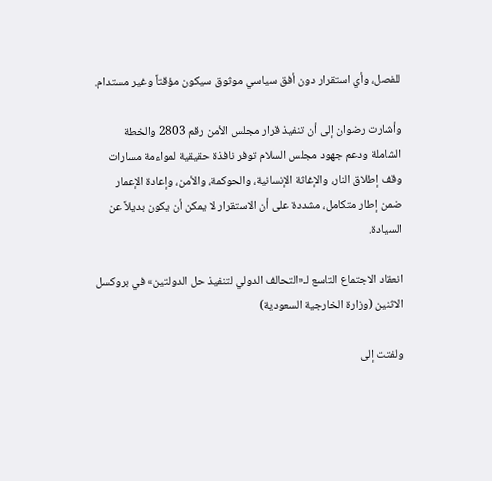للفصل، وأي استقرار دون أفق سياسي موثوق سيكون مؤقتاً وغير مستدام.

وأشارت رضوان إلى أن تنفيذ قرار مجلس الأمن رقم 2803 والخطة الشاملة ودعم جهود مجلس السلام توفر نافذة حقيقية لمواءمة مسارات وقف إطلاق النار، والإغاثة الإنسانية، والحوكمة، والأمن، وإعادة الإعمار ضمن إطار متكامل، مشددة على أن الاستقرار لا يمكن أن يكون بديلاً عن السيادة.

انعقاد الاجتماع التاسع لـ«التحالف الدولي لتنفيذ حل الدولتين» في بروكسل الاثنين (وزارة الخارجية السعودية)

ولفتت إلى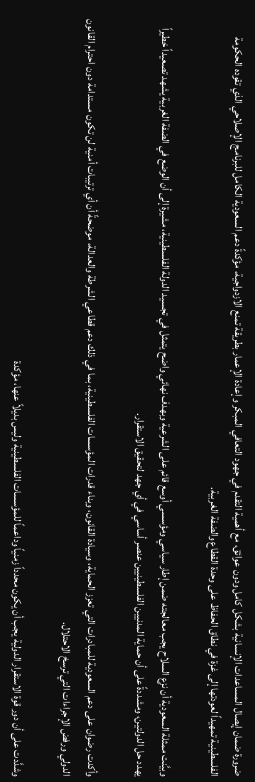ضرورة ضمان إيصال المساعدات الإنسانية بشكل كامل ودون عوائق، مع أهمية التقدم في جهود التعافي المبكر وإعادة الإعمار بطريقة تمنع الازدواجية، مؤكدةً دعم السعودية الكامل للبرنامج الإصلاحي الذي تقوده الحكومة الفلسطينية تمهيداً لعودتها إلى غزة في نطاق الحفاظ على وحدة القطاع والضفة الغربية.

وبيَّنت ممثلة السعودية أن نزع السلاح يجب معالجته ضمن إطار سياسي ومؤسسي أوسع قائم على الشرعية وبهدف نهائي واضح يتمثل في تجسيد الدولة الفلسطينية، مشيرة إلى أن الوضع في الضفة الغربية يشهد تصعيداً خطيراً يهدد حل الدولتين، ومشددةً على أن حماية المدنيين الفلسطينيين عنصر أساسي في أي جهد لتحقيق الاستقرار.

وأكدت رضوان على دعم السعودية للمبادرات التي تعزز الحماية، وسيادة القانون، وبناء قدرات المؤسسات الفلسطينية، بما في ذلك دعم قطاعي الشرطة والعدالة، موضحةً أن أي ترتيبات أمنية لن تكون مستدامة دون احترام القانون الدولي ورفض الإجراءات التي ترسخ الاحتلال.

وشدَّدت على أن دور قوة الاستقرار الدولية يجب أن يكون محدداً زمنياً وداعماً للمؤسسات الفلسطينية وليس بديلاً عنها، مؤكدة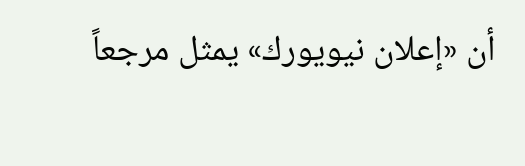أن «إعلان نيويورك» يمثل مرجعاً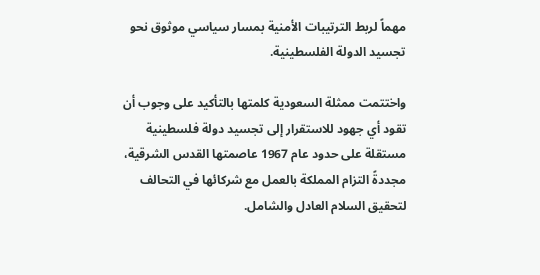مهماً لربط الترتيبات الأمنية بمسار سياسي موثوق نحو تجسيد الدولة الفلسطينية.

واختتمت ممثلة السعودية كلمتها بالتأكيد على وجوب أن تقود أي جهود للاستقرار إلى تجسيد دولة فلسطينية مستقلة على حدود عام 1967 عاصمتها القدس الشرقية، مجددةً التزام المملكة بالعمل مع شركائها في التحالف لتحقيق السلام العادل والشامل.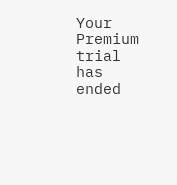Your Premium trial has ended